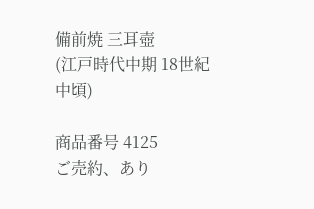備前焼 三耳壺
(江戸時代中期 18世紀中頃)

商品番号 4125
ご売約、あり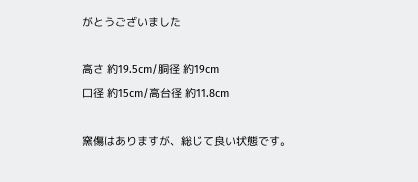がとうございました

高さ 約19.5cm/胴径 約19cm
口径 約15cm/高台径 約11.8cm

窯傷はありますが、総じて良い状態です。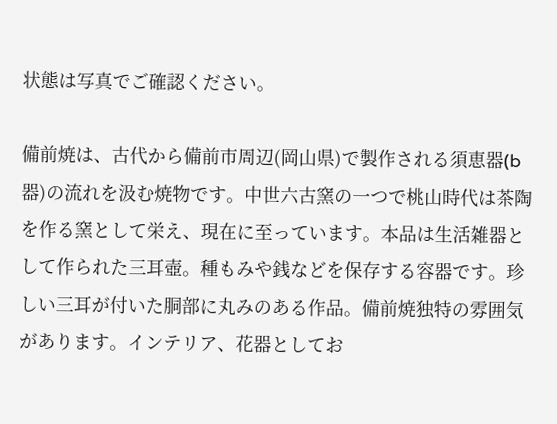状態は写真でご確認ください。

備前焼は、古代から備前市周辺(岡山県)で製作される須恵器(b器)の流れを汲む焼物です。中世六古窯の一つで桃山時代は茶陶を作る窯として栄え、現在に至っています。本品は生活雑器として作られた三耳壺。種もみや銭などを保存する容器です。珍しい三耳が付いた胴部に丸みのある作品。備前焼独特の雰囲気があります。インテリア、花器としてお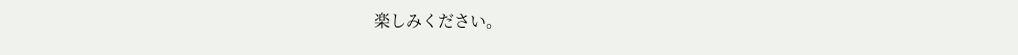楽しみください。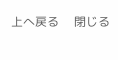上へ戻る     閉じる